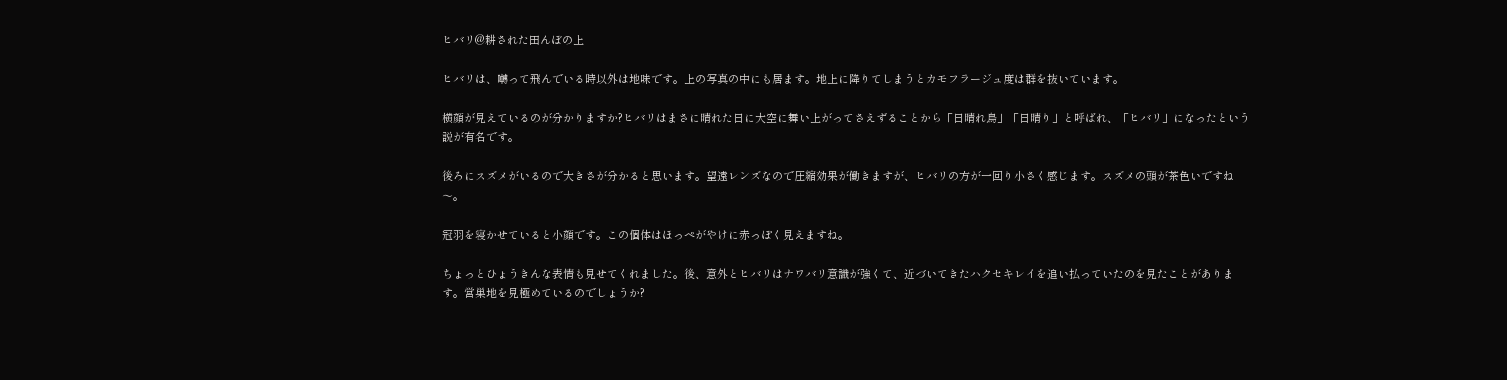ヒバリ@耕された田んぼの上

ヒバリは、囀って飛んでいる時以外は地味です。上の写真の中にも居ます。地上に降りてしまうとカモフラージュ度は群を抜いています。

横顔が見えているのが分かりますか?ヒバリはまさに晴れた日に大空に舞い上がってさえずることから「日晴れ鳥」「日晴り」と呼ばれ、「ヒバリ」になったという説が有名です。

後ろにスズメがいるので大きさが分かると思います。望遠レンズなので圧縮効果が働きますが、ヒバリの方が一回り小さく感じます。スズメの頭が茶色いですね〜。

冠羽を寝かせていると小顔です。この個体はほっぺがやけに赤っぽく見えますね。

ちょっとひょうきんな表情も見せてくれました。後、意外とヒバリはナワバリ意識が強くて、近づいてきたハクセキレイを追い払っていたのを見たことがあります。営巣地を見極めているのでしょうか?